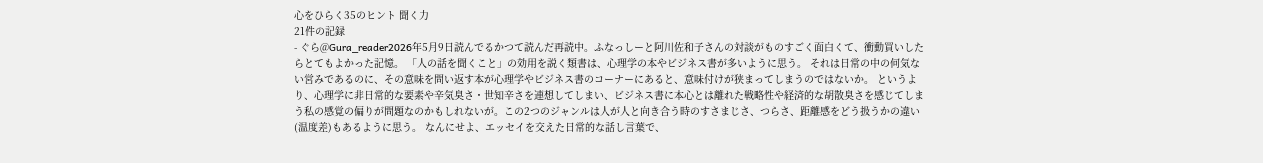心をひらく35のヒント 聞く力
21件の記録
- ぐら@Gura_reader2026年5月9日読んでるかつて読んだ再読中。ふなっしーと阿川佐和子さんの対談がものすごく面白くて、衝動買いしたらとてもよかった記憶。 「人の話を聞くこと」の効用を説く類書は、心理学の本やビジネス書が多いように思う。 それは日常の中の何気ない営みであるのに、その意味を問い返す本が心理学やビジネス書のコーナーにあると、意味付けが狭まってしまうのではないか。 というより、心理学に非日常的な要素や辛気臭さ・世知辛さを連想してしまい、ビジネス書に本心とは離れた戦略性や経済的な胡散臭さを感じてしまう私の感覚の偏りが問題なのかもしれないが。この2つのジャンルは人が人と向き合う時のすさまじさ、つらさ、距離感をどう扱うかの違い(温度差)もあるように思う。 なんにせよ、エッセイを交えた日常的な話し言葉で、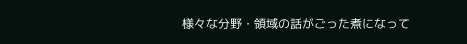様々な分野・領域の話がごった煮になって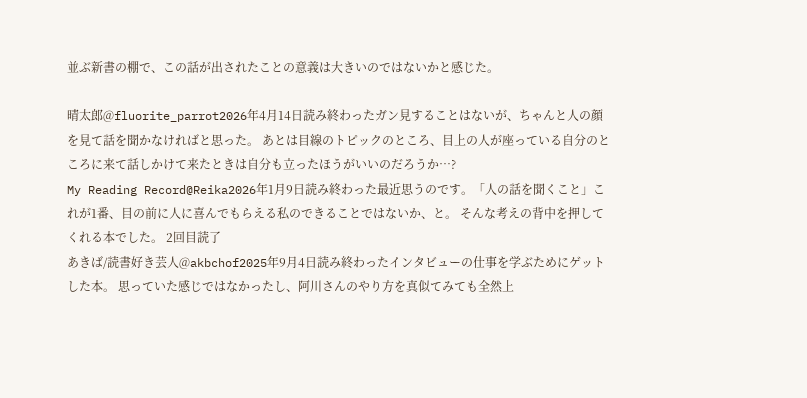並ぶ新書の棚で、この話が出されたことの意義は大きいのではないかと感じた。

晴太郎@fluorite_parrot2026年4月14日読み終わったガン見することはないが、ちゃんと人の顔を見て話を聞かなければと思った。 あとは目線のトピックのところ、目上の人が座っている自分のところに来て話しかけて来たときは自分も立ったほうがいいのだろうか…?
My Reading Record@Reika2026年1月9日読み終わった最近思うのです。「人の話を聞くこと」これが1番、目の前に人に喜んでもらえる私のできることではないか、と。 そんな考えの背中を押してくれる本でした。 2回目読了
あきば/読書好き芸人@akbchof2025年9月4日読み終わったインタビューの仕事を学ぶためにゲットした本。 思っていた感じではなかったし、阿川さんのやり方を真似てみても全然上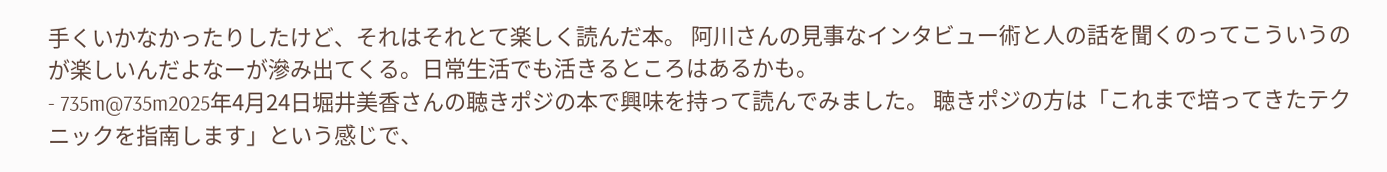手くいかなかったりしたけど、それはそれとて楽しく読んだ本。 阿川さんの見事なインタビュー術と人の話を聞くのってこういうのが楽しいんだよなーが滲み出てくる。日常生活でも活きるところはあるかも。
- 735m@735m2025年4月24日堀井美香さんの聴きポジの本で興味を持って読んでみました。 聴きポジの方は「これまで培ってきたテクニックを指南します」という感じで、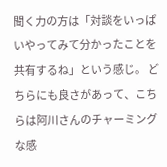聞く力の方は「対談をいっぱいやってみて分かったことを共有するね」という感じ。 どちらにも良さがあって、こちらは阿川さんのチャーミングな感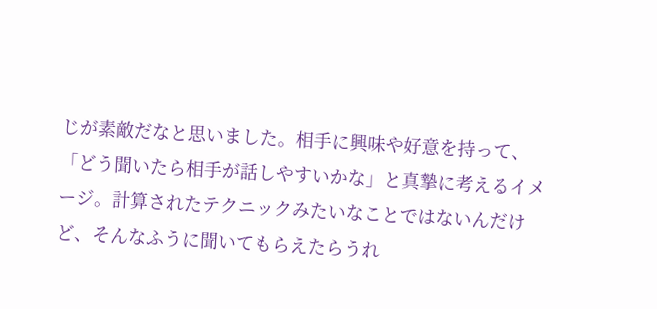じが素敵だなと思いました。相手に興味や好意を持って、「どう聞いたら相手が話しやすいかな」と真摯に考えるイメージ。計算されたテクニックみたいなことではないんだけど、そんなふうに聞いてもらえたらうれ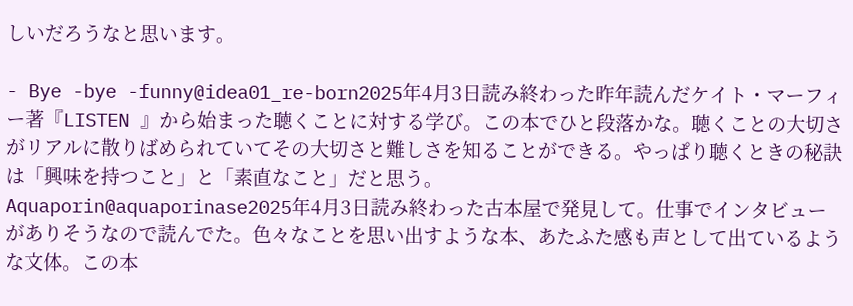しいだろうなと思います。

- Bye -bye -funny@idea01_re-born2025年4月3日読み終わった昨年読んだケイト・マーフィー著『LISTEN 』から始まった聴くことに対する学び。この本でひと段落かな。聴くことの大切さがリアルに散りばめられていてその大切さと難しさを知ることができる。やっぱり聴くときの秘訣は「興味を持つこと」と「素直なこと」だと思う。
Aquaporin@aquaporinase2025年4月3日読み終わった古本屋で発見して。仕事でインタビューがありそうなので読んでた。色々なことを思い出すような本、あたふた感も声として出ているような文体。この本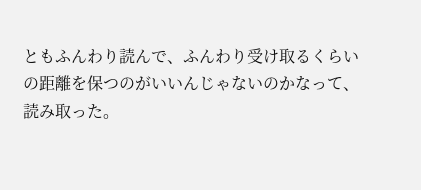ともふんわり読んで、ふんわり受け取るくらいの距離を保つのがいいんじゃないのかなって、読み取った。